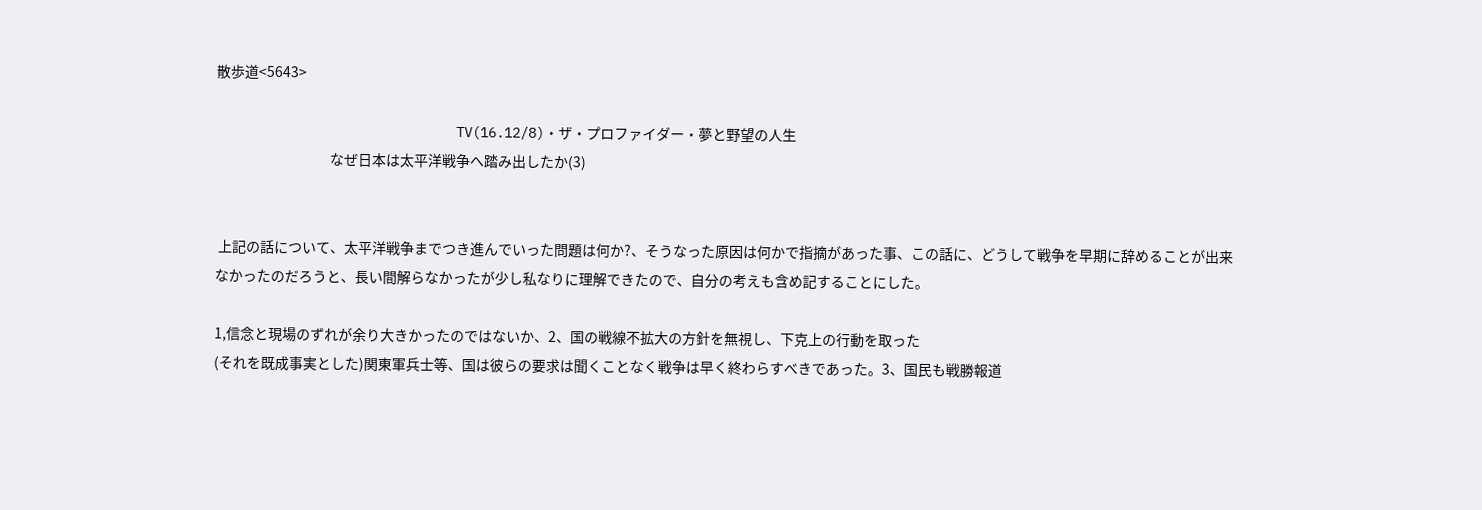散歩道<5643>

                              TV(16.12/8)・ザ・プロファイダー・夢と野望の人生
                                      なぜ日本は太平洋戦争へ踏み出したか(3)


 上記の話について、太平洋戦争までつき進んでいった問題は何か?、そうなった原因は何かで指摘があった事、この話に、どうして戦争を早期に辞めることが出来なかったのだろうと、長い間解らなかったが少し私なりに理解できたので、自分の考えも含め記することにした。

1,信念と現場のずれが余り大きかったのではないか、2、国の戦線不拡大の方針を無視し、下克上の行動を取った
(それを既成事実とした)関東軍兵士等、国は彼らの要求は聞くことなく戦争は早く終わらすべきであった。3、国民も戦勝報道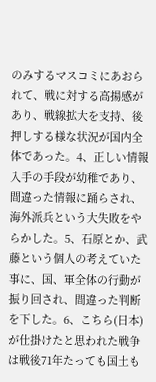のみするマスコミにあおられて、戦に対する高揚感があり、戦線拡大を支持、後押しする様な状況が国内全体であった。4、正しい情報入手の手段が幼稚であり、間違った情報に踊らされ、海外派兵という大失敗をやらかした。5、石原とか、武藤という個人の考えていた事に、国、軍全体の行動が振り回され、間違った判断を下した。6、こちら(日本)が仕掛けたと思われた戦争は戦後71年たっても国土も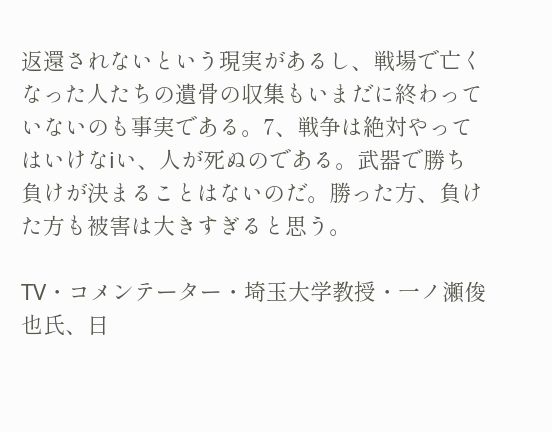返還されないという現実があるし、戦場で亡くなった人たちの遺骨の収集もいまだに終わっていないのも事実である。7、戦争は絶対やってはいけなiい、人が死ぬのである。武器で勝ち負けが決まることはないのだ。勝った方、負けた方も被害は大きすぎると思う。

TV・コメンテーター・埼玉大学教授・一ノ瀬俊也氏、日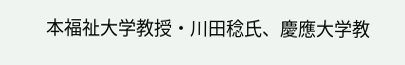本福祉大学教授・川田稔氏、慶應大学教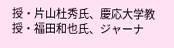授・片山杜秀氏、慶応大学教授・福田和也氏、ジャーナ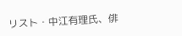リスト・中江有理氏、俳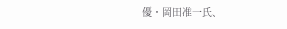優・岡田准一氏、